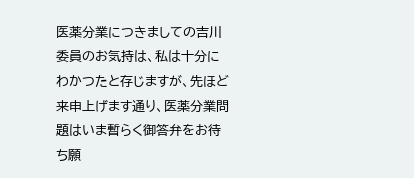医薬分業につきましての吉川委員のお気持は、私は十分にわかつたと存じますが、先ほど来申上げます通り、医薬分業問題はいま暫らく御答弁をお待ち願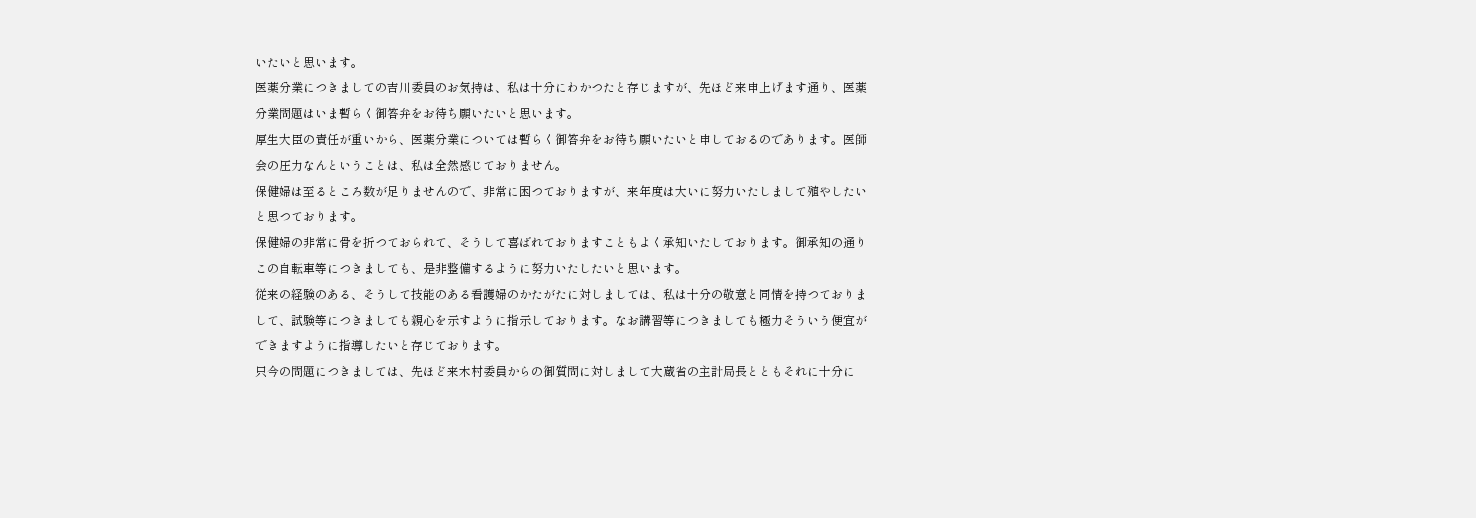いたいと思います。
医薬分業につきましての吉川委員のお気持は、私は十分にわかつたと存じますが、先ほど来申上げます通り、医薬分業問題はいま暫らく御答弁をお待ち願いたいと思います。
厚生大臣の責任が重いから、医薬分業については暫らく御答弁をお待ち願いたいと申しておるのであります。医師会の圧力なんということは、私は全然感じておりません。
保健婦は至るところ数が足りませんので、非常に困つておりますが、来年度は大いに努力いたしまして殖やしたいと思つております。
保健婦の非常に骨を折つておられて、そうして喜ばれておりますこともよく承知いたしております。御承知の通りこの自転車等につきましても、是非整備するように努力いたしたいと思います。
従来の経験のある、そうして技能のある看護婦のかたがたに対しましては、私は十分の敬意と同情を持つておりまして、試験等につきましても親心を示すように指示しております。なお講習等につきましても極力そういう便宜ができますように指導したいと存じております。
只今の問題につきましては、先ほど来木村委員からの御質問に対しまして大蔵省の主計局長とともそれに十分に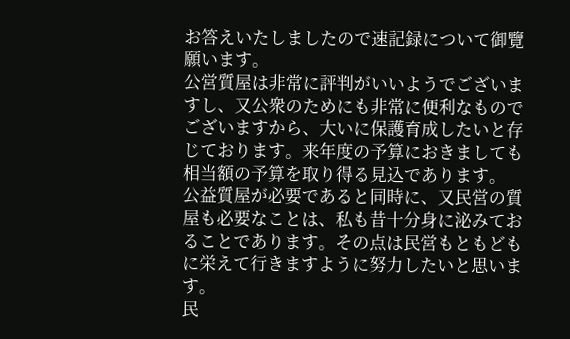お答えいたしましたので速記録について御覽願います。
公営質屋は非常に評判がいいようでございますし、又公衆のためにも非常に便利なものでございますから、大いに保護育成したいと存じております。来年度の予算におきましても相当額の予算を取り得る見込であります。
公益質屋が必要であると同時に、又民営の質屋も必要なことは、私も昔十分身に泌みておることであります。その点は民営もともどもに栄えて行きますように努力したいと思います。
民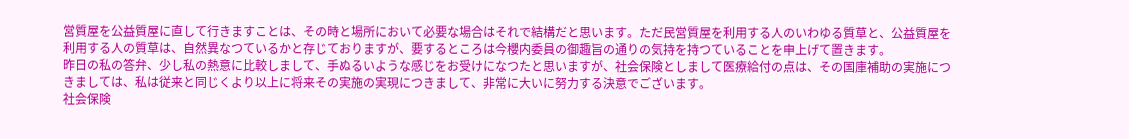営質屋を公益質屋に直して行きますことは、その時と場所において必要な場合はそれで結構だと思います。ただ民営質屋を利用する人のいわゆる質草と、公益質屋を利用する人の質草は、自然異なつているかと存じておりますが、要するところは今櫻内委員の御趣旨の通りの気持を持つていることを申上げて置きます。
昨日の私の答弁、少し私の熱意に比較しまして、手ぬるいような感じをお受けになつたと思いますが、社会保険としまして医療給付の点は、その国庫補助の実施につきましては、私は従来と同じくより以上に将来その実施の実現につきまして、非常に大いに努力する決意でございます。
社会保険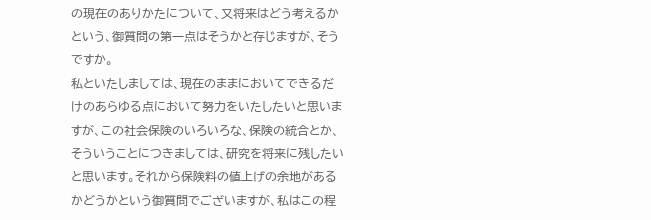の現在のありかたについて、又将来はどう考えるかという、御質問の第一点はそうかと存じますが、そうですか。
私といたしましては、現在のままにおいてできるだけのあらゆる点において努力をいたしたいと思いますが、この社会保険のいろいろな、保険の統合とか、そういうことにつきましては、研究を将来に残したいと思います。それから保険料の値上げの余地があるかどうかという御質問でございますが、私はこの程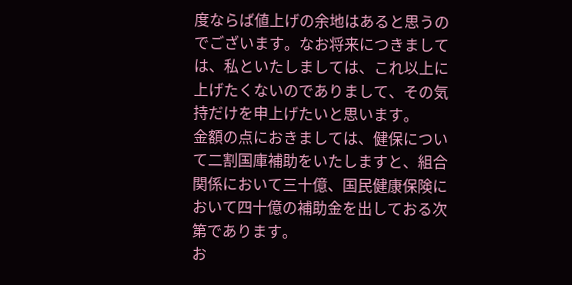度ならば値上げの余地はあると思うのでございます。なお将来につきましては、私といたしましては、これ以上に上げたくないのでありまして、その気持だけを申上げたいと思います。
金額の点におきましては、健保について二割国庫補助をいたしますと、組合関係において三十億、国民健康保険において四十億の補助金を出しておる次第であります。
お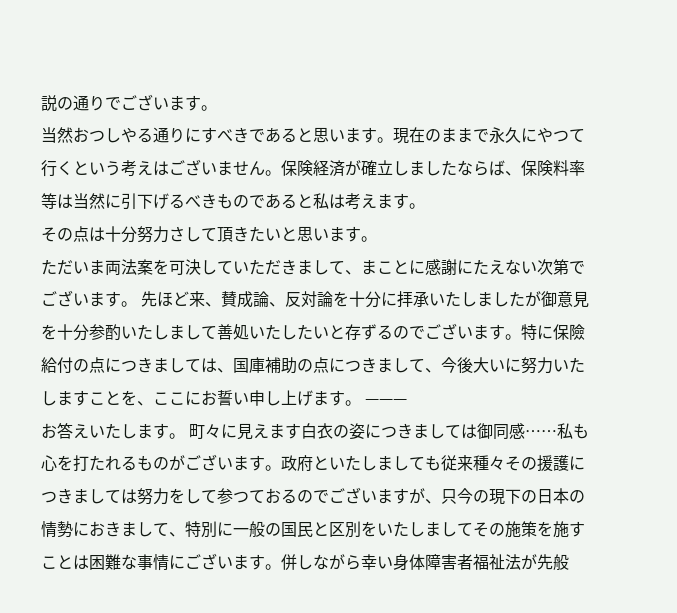説の通りでございます。
当然おつしやる通りにすべきであると思います。現在のままで永久にやつて行くという考えはございません。保険経済が確立しましたならば、保険料率等は当然に引下げるべきものであると私は考えます。
その点は十分努力さして頂きたいと思います。
ただいま両法案を可決していただきまして、まことに感謝にたえない次第でございます。 先ほど来、賛成論、反対論を十分に拝承いたしましたが御意見を十分参酌いたしまして善処いたしたいと存ずるのでございます。特に保險給付の点につきましては、国庫補助の点につきまして、今後大いに努力いたしますことを、ここにお誓い申し上げます。 ———
お答えいたします。 町々に見えます白衣の姿につきましては御同感……私も心を打たれるものがございます。政府といたしましても従来種々その援護につきましては努力をして参つておるのでございますが、只今の現下の日本の情勢におきまして、特別に一般の国民と区別をいたしましてその施策を施すことは困難な事情にございます。併しながら幸い身体障害者福祉法が先般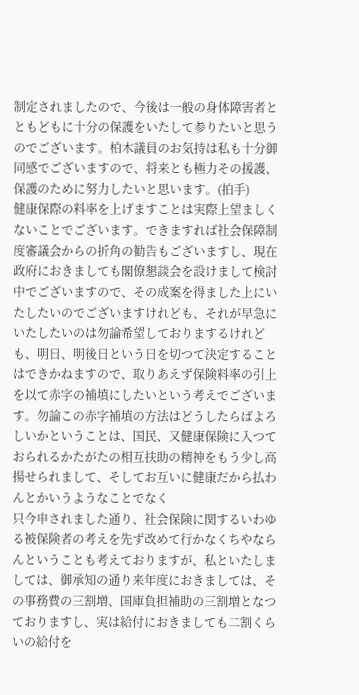制定されましたので、今後は一般の身体障害者とともどもに十分の保護をいたして参りたいと思うのでございます。柏木議員のお気持は私も十分御同感でございますので、将来とも極力その援護、保護のために努力したいと思います。(拍手)
健康保際の料率を上げますことは実際上望ましくないことでございます。できますれば社会保障制度審議会からの折角の勧告もございますし、現在政府におきましても閣僚懇談会を設けまして検討中でございますので、その成案を得ました上にいたしたいのでございますけれども、それが早急にいたしたいのは勿論希望しておりまするけれども、明日、明後日という日を切つて決定することはできかねますので、取りあえず保険料率の引上を以て赤字の補填にしたいという考えでございます。勿論この赤字補填の方法はどうしたらばよろしいかということは、国民、又健康保険に入つておられるかたがたの相互扶助の精神をもう少し高揚せられまして、そしてお互いに健康だから払わんとかいうようなことでなく
只今申されました通り、社会保険に関するいわゆる被保険者の考えを先ず改めて行かなくちやならんということも考えておりますが、私といたしましては、御承知の通り来年度におきましては、その事務費の三割増、国庫負担補助の三割増となつておりますし、実は給付におきましても二割くらいの給付を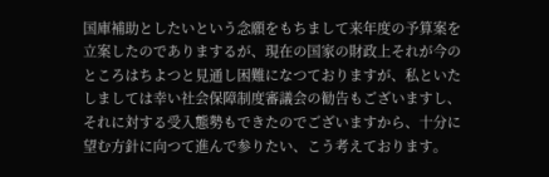国庫補助としたいという念願をもちまして来年度の予算案を立案したのでありまするが、現在の国家の財政上それが今のところはちよつと見通し困難になつておりますが、私といたしましては幸い社会保障制度審議会の勧告もございますし、それに対する受入態勢もできたのでございますから、十分に望む方針に向つて進んで参りたい、こう考えております。